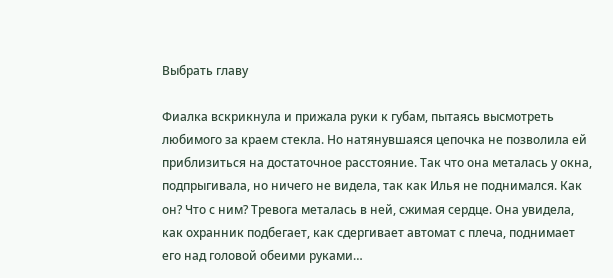Выбрать главу

Фиалка вскрикнула и прижала руки к губам, пытаясь высмотреть любимого за краем стекла. Но натянувшаяся цепочка не позволила ей приблизиться на достаточное расстояние. Так что она металась у окна, подпрыгивала, но ничего не видела, так как Илья не поднимался. Как он? Что с ним? Тревога металась в ней, сжимая сердце. Она увидела, как охранник подбегает, как сдергивает автомат с плеча, поднимает его над головой обеими руками…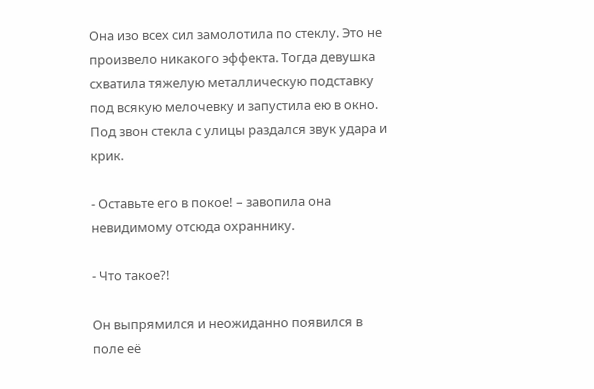Она изо всех сил замолотила по стеклу. Это не произвело никакого эффекта. Тогда девушка схватила тяжелую металлическую подставку под всякую мелочевку и запустила ею в окно. Под звон стекла с улицы раздался звук удара и крик.

- Оставьте его в покое! – завопила она невидимому отсюда охраннику.

- Что такое?!

Он выпрямился и неожиданно появился в поле её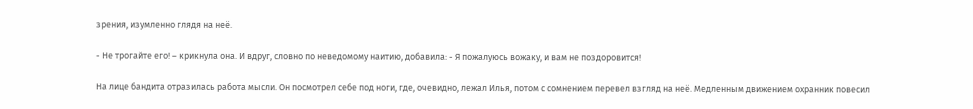зрения, изумленно глядя на неё.

- Не трогайте его! – крикнула она. И вдруг, словно по неведомому наитию, добавила: - Я пожалуюсь вожаку, и вам не поздоровится!

На лице бандита отразилась работа мысли. Он посмотрел себе под ноги, где, очевидно, лежал Илья, потом с сомнением перевел взгляд на неё. Медленным движением охранник повесил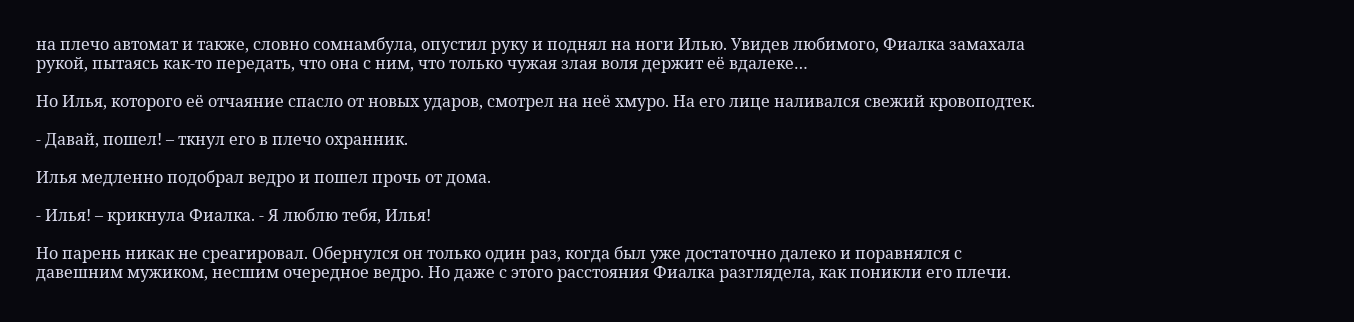на плечо автомат и также, словно сомнамбула, опустил руку и поднял на ноги Илью. Увидев любимого, Фиалка замахала рукой, пытаясь как-то передать, что она с ним, что только чужая злая воля держит её вдалеке…

Но Илья, которого её отчаяние спасло от новых ударов, смотрел на неё хмуро. На его лице наливался свежий кровоподтек.

- Давай, пошел! – ткнул его в плечо охранник.

Илья медленно подобрал ведро и пошел прочь от дома.

- Илья! – крикнула Фиалка. - Я люблю тебя, Илья!

Но парень никак не среагировал. Обернулся он только один раз, когда был уже достаточно далеко и поравнялся с давешним мужиком, несшим очередное ведро. Но даже с этого расстояния Фиалка разглядела, как поникли его плечи.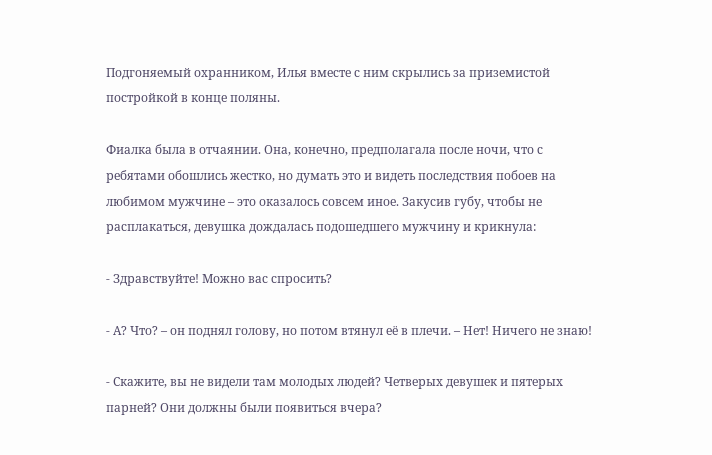Подгоняемый охранником, Илья вместе с ним скрылись за приземистой постройкой в конце поляны.

Фиалка была в отчаянии. Она, конечно, предполагала после ночи, что с ребятами обошлись жестко, но думать это и видеть последствия побоев на любимом мужчине – это оказалось совсем иное. Закусив губу, чтобы не расплакаться, девушка дождалась подошедшего мужчину и крикнула:

- Здравствуйте! Можно вас спросить?

- А? Что? – он поднял голову, но потом втянул её в плечи. – Нет! Ничего не знаю!

- Скажите, вы не видели там молодых людей? Четверых девушек и пятерых парней? Они должны были появиться вчера?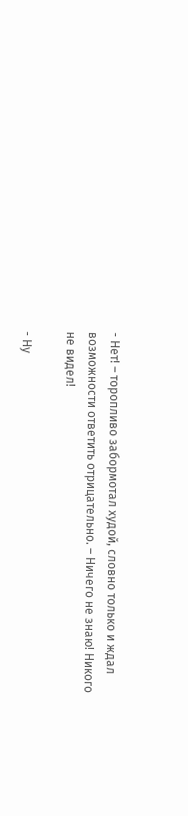- Нет! – торопливо забормотал худой, словно только и ждал возможности ответить отрицательно. – Ничего не знаю! Никого не видел!

- Ну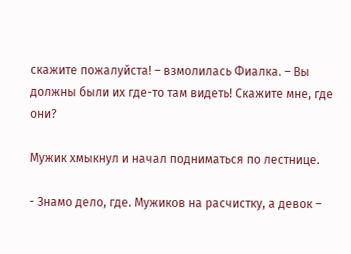скажите пожалуйста! – взмолилась Фиалка. – Вы должны были их где-то там видеть! Скажите мне, где они?

Мужик хмыкнул и начал подниматься по лестнице.

- Знамо дело, где. Мужиков на расчистку, а девок –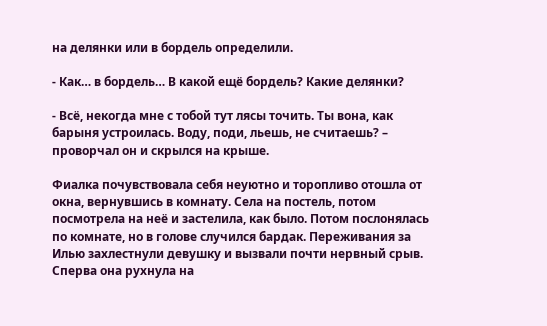на делянки или в бордель определили.

- Как… в бордель… В какой ещё бордель? Какие делянки?

- Всё, некогда мне с тобой тут лясы точить. Ты вона, как барыня устроилась. Воду, поди, льешь, не считаешь? – проворчал он и скрылся на крыше.

Фиалка почувствовала себя неуютно и торопливо отошла от окна, вернувшись в комнату. Села на постель, потом посмотрела на неё и застелила, как было. Потом послонялась по комнате, но в голове случился бардак. Переживания за Илью захлестнули девушку и вызвали почти нервный срыв. Сперва она рухнула на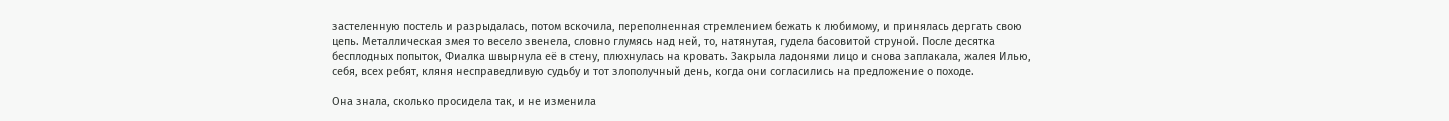застеленную постель и разрыдалась, потом вскочила, переполненная стремлением бежать к любимому, и принялась дергать свою цепь. Металлическая змея то весело звенела, словно глумясь над ней, то, натянутая, гудела басовитой струной. После десятка бесплодных попыток, Фиалка швырнула её в стену, плюхнулась на кровать. Закрыла ладонями лицо и снова заплакала, жалея Илью, себя, всех ребят, кляня несправедливую судьбу и тот злополучный день, когда они согласились на предложение о походе.

Она знала, сколько просидела так, и не изменила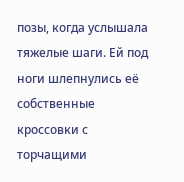позы, когда услышала тяжелые шаги. Ей под ноги шлепнулись её собственные кроссовки с торчащими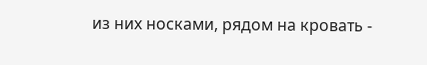из них носками, рядом на кровать -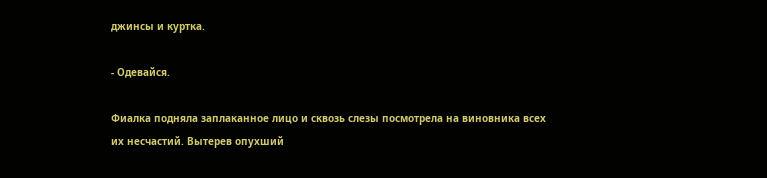джинсы и куртка.

- Одевайся.

Фиалка подняла заплаканное лицо и сквозь слезы посмотрела на виновника всех их несчастий. Вытерев опухший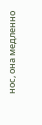нос, она медленно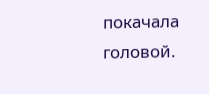покачала головой.